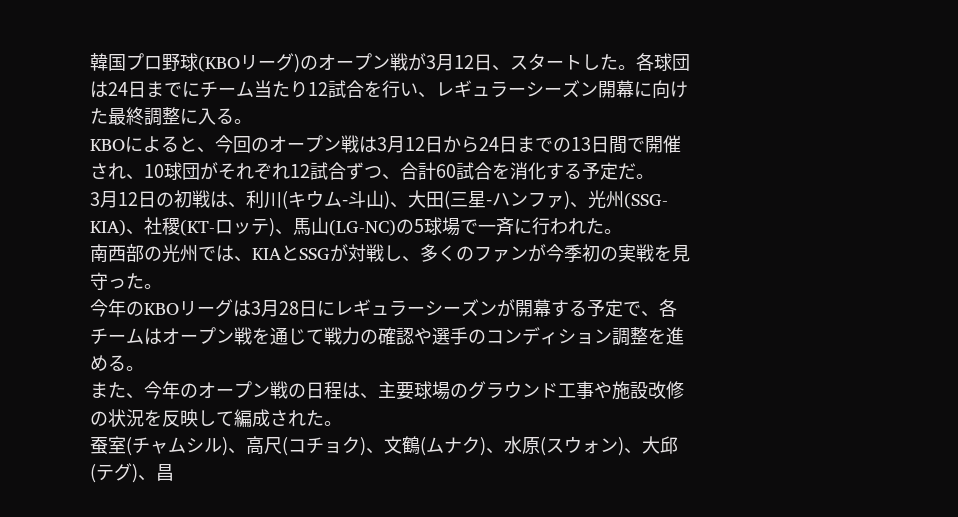韓国プロ野球(KBOリーグ)のオープン戦が3月12日、スタートした。各球団は24日までにチーム当たり12試合を行い、レギュラーシーズン開幕に向けた最終調整に入る。
KBOによると、今回のオープン戦は3月12日から24日までの13日間で開催され、10球団がそれぞれ12試合ずつ、合計60試合を消化する予定だ。
3月12日の初戦は、利川(キウム-斗山)、大田(三星-ハンファ)、光州(SSG-KIA)、社稷(KT-ロッテ)、馬山(LG-NC)の5球場で一斉に行われた。
南西部の光州では、KIAとSSGが対戦し、多くのファンが今季初の実戦を見守った。
今年のKBOリーグは3月28日にレギュラーシーズンが開幕する予定で、各チームはオープン戦を通じて戦力の確認や選手のコンディション調整を進める。
また、今年のオープン戦の日程は、主要球場のグラウンド工事や施設改修の状況を反映して編成された。
蚕室(チャムシル)、高尺(コチョク)、文鶴(ムナク)、水原(スウォン)、大邱(テグ)、昌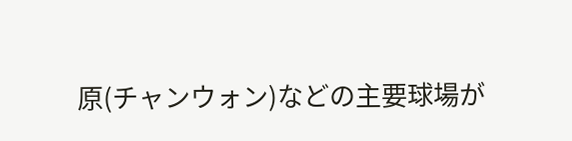原(チャンウォン)などの主要球場が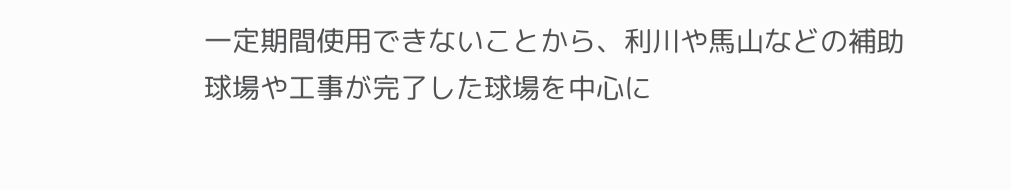一定期間使用できないことから、利川や馬山などの補助球場や工事が完了した球場を中心に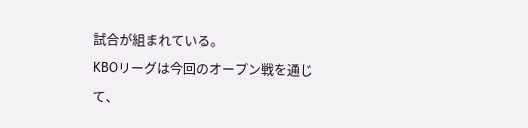試合が組まれている。
KBOリーグは今回のオープン戦を通じて、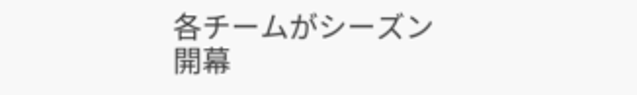各チームがシーズン開幕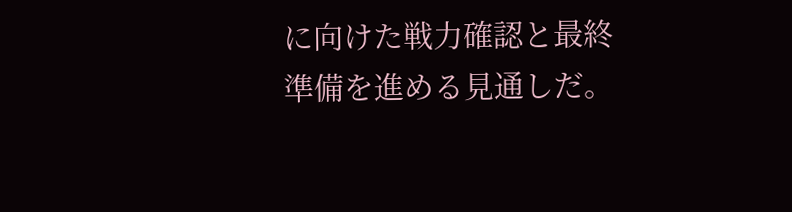に向けた戦力確認と最終準備を進める見通しだ。